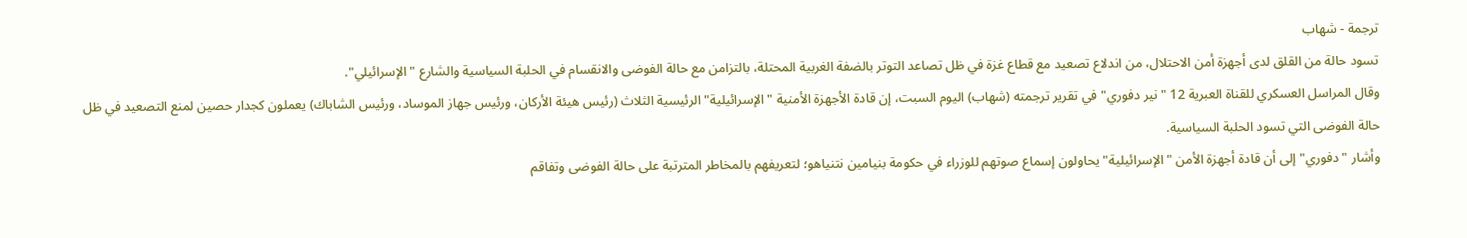ترجمة - شهاب
تسود حالة من القلق لدى أجهزة أمن الاحتلال، من اندلاع تصعيد مع قطاع غزة في ظل تصاعد التوتر بالضفة الغربية المحتلة، بالتزامن مع حالة الفوضى والانقسام في الحلبة السياسية والشارع "الإسرائيلي".
وقال المراسل العسكري للقناة العبرية 12 "نير دفوري" في تقرير ترجمته (شهاب) اليوم السبت، إن قادة الأجهزة الأمنية "الإسرائيلية" الرئيسية الثلاث (رئيس هيئة الأركان، ورئيس جهاز الموساد، ورئيس الشاباك) يعملون كجدار حصين لمنع التصعيد في ظل حالة الفوضى التي تسود الحلبة السياسية.
وأشار "دفوري" إلى أن قادة أجهزة الأمن "الإسرائيلية" يحاولون إسماع صوتهم للوزراء في حكومة بنيامين نتنياهو؛ لتعريفهم بالمخاطر المترتبة على حالة الفوضى وتفاقم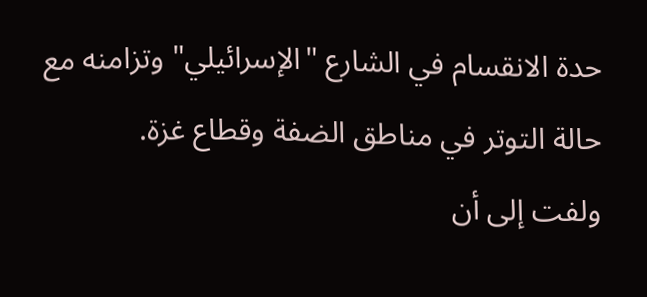حدة الانقسام في الشارع "الإسرائيلي" وتزامنه مع حالة التوتر في مناطق الضفة وقطاع غزة.
ولفت إلى أن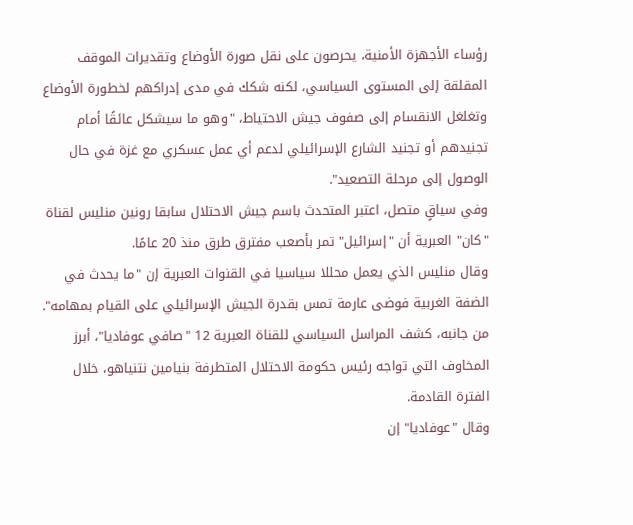رؤساء الأجهزة الأمنية، يحرصون على نقل صورة الأوضاع وتقديرات الموقف المقلقة إلى المستوى السياسي، لكنه شكك في مدى إدراكهم لخطورة الأوضاع وتغلغل الانقسام إلى صفوف جيش الاحتياط، "وهو ما سيشكل عائقًا أمام تجنيدهم أو تجنيد الشارع الإسرائيلي لدعم أي عمل عسكري مع غزة في حال الوصول إلى مرحلة التصعيد".
وفي سياقٍ متصل، اعتبر المتحدث باسم جيش الاحتلال سابقا رونين منليس لقناة "كان" العبرية أن "إسرائيل" تمر بأصعب مفترق طرق منذ 20 عامًا.
وقال منليس الذي يعمل محللا سياسيا في القنوات العبرية إن "ما يحدث في الضفة الغربية فوضى عارمة تمس بقدرة الجيش الإسرائيلي على القيام بمهامه".
من جانبه، كشف المراسل السياسي للقناة العبرية 12 "صافي عوفاديا"، أبرز المخاوف التي تواجه رئيس حكومة الاحتلال المتطرفة بنيامين نتنياهو، خلال الفترة القادمة.
وقال "عوفاديا" إن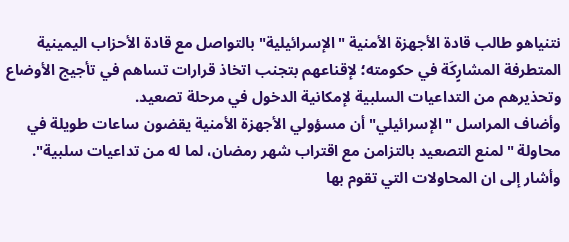نتنياهو طالب قادة الأجهزة الأمنية "الإسرائيلية" بالتواصل مع قادة الأحزاب اليمينية المتطرفة المشارٍكَة في حكومته؛ لإقناعهم بتجنب اتخاذ قرارات تساهم في تأجيج الأوضاع وتحذيرهم من التداعيات السلبية لإمكانية الدخول في مرحلة تصعيد.
وأضاف المراسل "الإسرائيلي" أن مسؤولي الأجهزة الأمنية يقضون ساعات طويلة في محاولة "لمنع التصعيد بالتزامن مع اقتراب شهر رمضان، لما له من تداعيات سلبية".
وأشار إلى ان المحاولات التي تقوم بها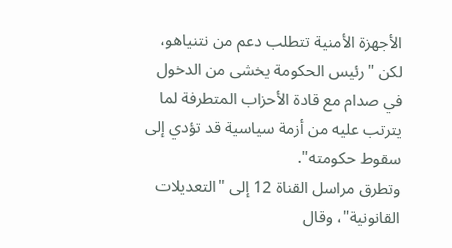الأجهزة الأمنية تتطلب دعم من نتنياهو، لكن "رئيس الحكومة يخشى من الدخول في صدام مع قادة الأحزاب المتطرفة لما يترتب عليه من أزمة سياسية قد تؤدي إلى سقوط حكومته".
وتطرق مراسل القناة 12 إلى "التعديلات القانونية"، وقال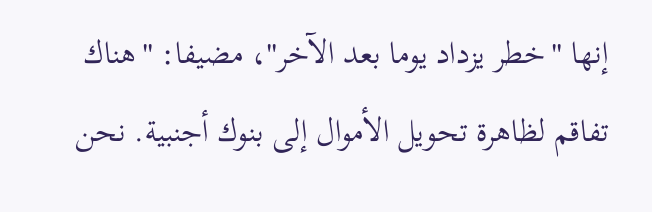إنها "خطر يزداد يوما بعد الآخر"، مضيفا: "هناك تفاقم لظاهرة تحويل الأموال إلى بنوك أجنبية. نحن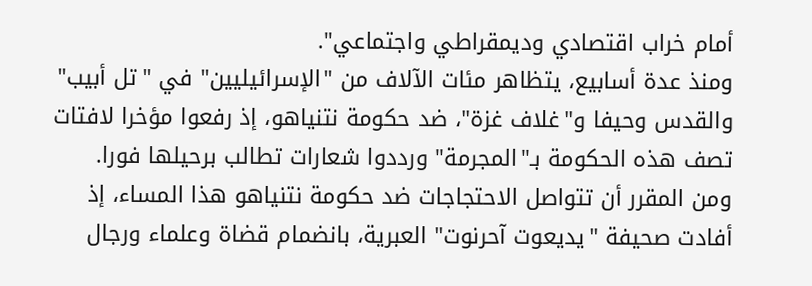أمام خراب اقتصادي وديمقراطي واجتماعي".
ومنذ عدة أسابيع، يتظاهر مئات الآلاف من "الإسرائيليين" في "تل أبيب" والقدس وحيفا و"غلاف غزة"، ضد حكومة نتنياهو، إذ رفعوا مؤخرا لافتات تصف هذه الحكومة بـ"المجرمة" ورددوا شعارات تطالب برحيلها فورا.
ومن المقرر أن تتواصل الاحتجاجات ضد حكومة نتنياهو هذا المساء، إذ أفادت صحيفة "يديعوت آحرنوت" العبرية، بانضمام قضاة وعلماء ورجال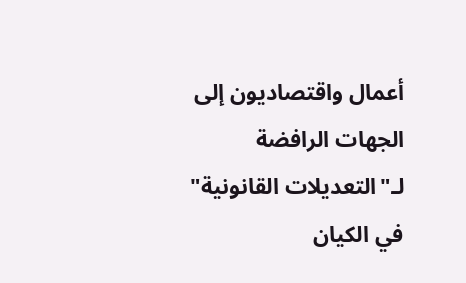أعمال واقتصاديون إلى الجهات الرافضة لـ"التعديلات القانونية" في الكيان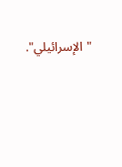"الإسرائيلي".